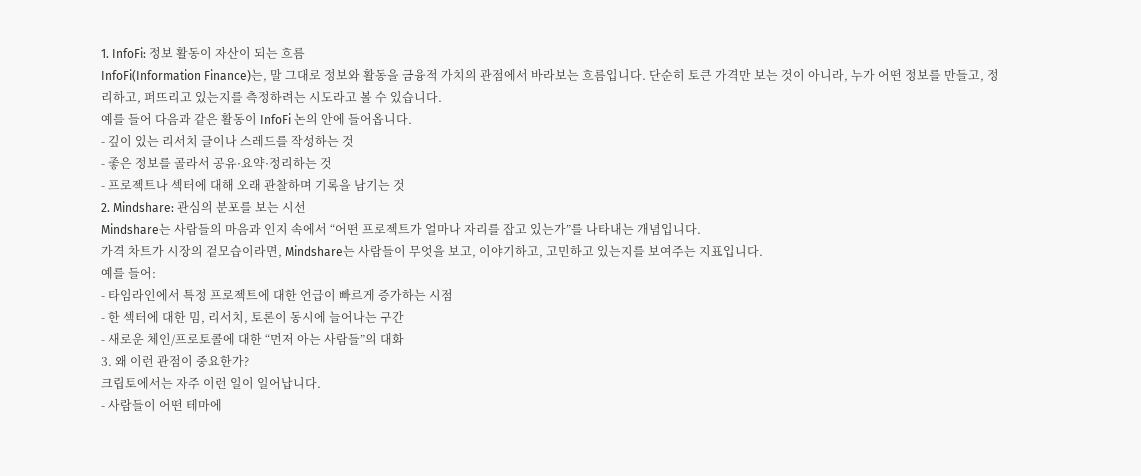1. InfoFi: 정보 활동이 자산이 되는 흐름
InfoFi(Information Finance)는, 말 그대로 정보와 활동을 금융적 가치의 관점에서 바라보는 흐름입니다. 단순히 토큰 가격만 보는 것이 아니라, 누가 어떤 정보를 만들고, 정리하고, 퍼뜨리고 있는지를 측정하려는 시도라고 볼 수 있습니다.
예를 들어 다음과 같은 활동이 InfoFi 논의 안에 들어옵니다.
- 깊이 있는 리서치 글이나 스레드를 작성하는 것
- 좋은 정보를 골라서 공유·요약·정리하는 것
- 프로젝트나 섹터에 대해 오래 관찰하며 기록을 남기는 것
2. Mindshare: 관심의 분포를 보는 시선
Mindshare는 사람들의 마음과 인지 속에서 “어떤 프로젝트가 얼마나 자리를 잡고 있는가”를 나타내는 개념입니다.
가격 차트가 시장의 겉모습이라면, Mindshare는 사람들이 무엇을 보고, 이야기하고, 고민하고 있는지를 보여주는 지표입니다.
예를 들어:
- 타임라인에서 특정 프로젝트에 대한 언급이 빠르게 증가하는 시점
- 한 섹터에 대한 밈, 리서치, 토론이 동시에 늘어나는 구간
- 새로운 체인/프로토콜에 대한 “먼저 아는 사람들”의 대화
3. 왜 이런 관점이 중요한가?
크립토에서는 자주 이런 일이 일어납니다.
- 사람들이 어떤 테마에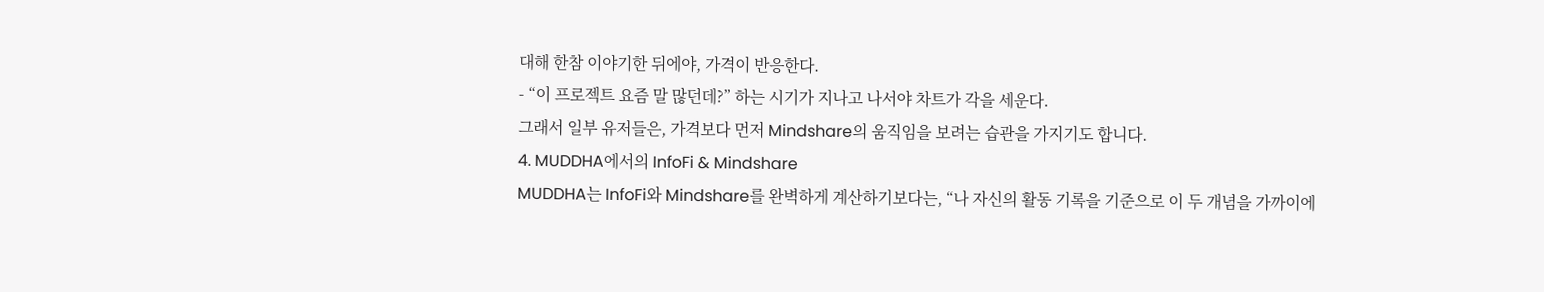대해 한참 이야기한 뒤에야, 가격이 반응한다.
- “이 프로젝트 요즘 말 많던데?” 하는 시기가 지나고 나서야 차트가 각을 세운다.
그래서 일부 유저들은, 가격보다 먼저 Mindshare의 움직임을 보려는 습관을 가지기도 합니다.
4. MUDDHA에서의 InfoFi & Mindshare
MUDDHA는 InfoFi와 Mindshare를 완벽하게 계산하기보다는, “나 자신의 활동 기록을 기준으로 이 두 개념을 가까이에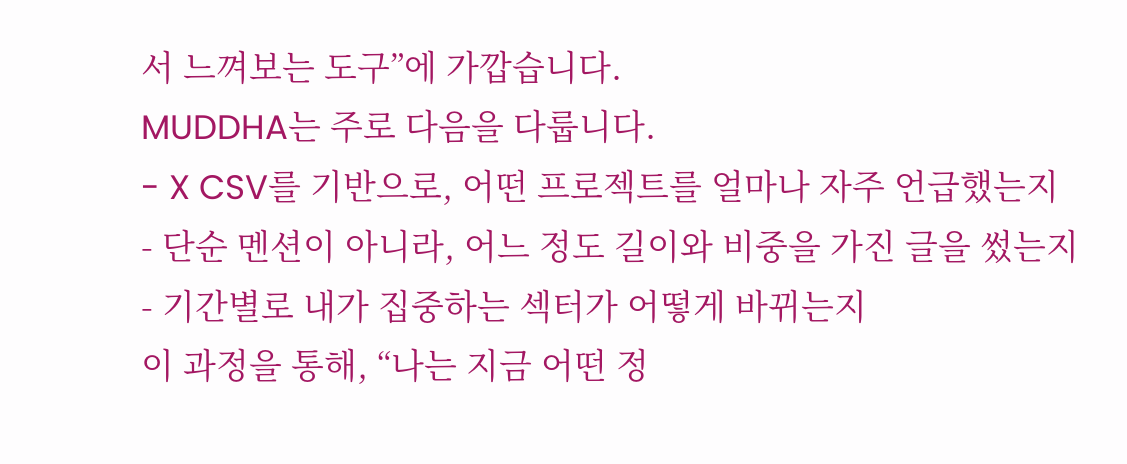서 느껴보는 도구”에 가깝습니다.
MUDDHA는 주로 다음을 다룹니다.
- X CSV를 기반으로, 어떤 프로젝트를 얼마나 자주 언급했는지
- 단순 멘션이 아니라, 어느 정도 길이와 비중을 가진 글을 썼는지
- 기간별로 내가 집중하는 섹터가 어떻게 바뀌는지
이 과정을 통해, “나는 지금 어떤 정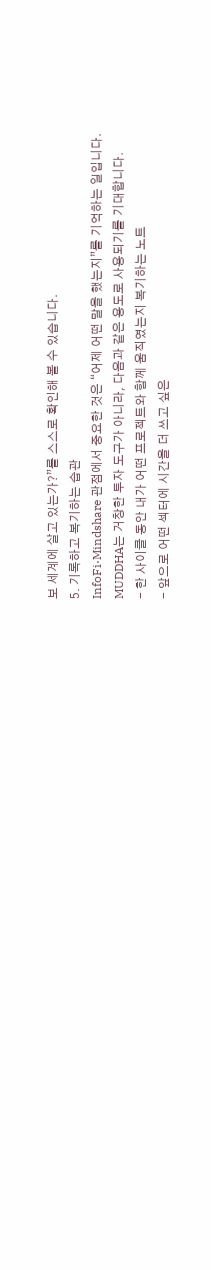보 세계에 살고 있는가?”를 스스로 확인해 볼 수 있습니다.
5. 기록하고 복기하는 습관
InfoFi·Mindshare 관점에서 중요한 것은 “어제 어떤 말을 했는지”를 기억하는 일입니다.
MUDDHA는 거창한 투자 도구가 아니라, 다음과 같은 용도로 사용되기를 기대합니다.
- 한 사이클 동안 내가 어떤 프로젝트와 함께 움직였는지 복기하는 노트
- 앞으로 어떤 섹터에 시간을 더 쓰고 싶은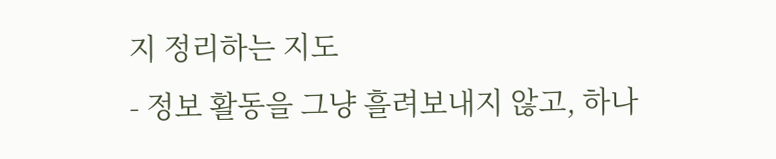지 정리하는 지도
- 정보 활동을 그냥 흘려보내지 않고, 하나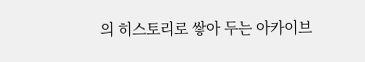의 히스토리로 쌓아 두는 아카이브